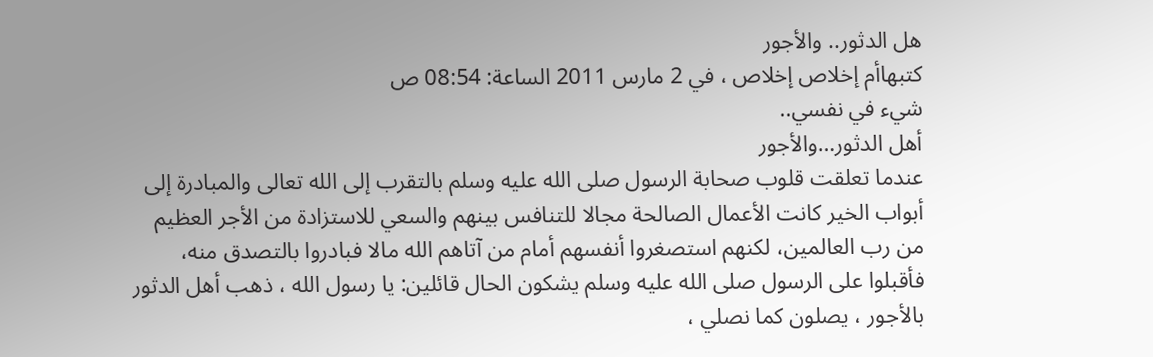هل الدثور.. والأجور
كتبهاأم إخلاص إخلاص ، في 2 مارس 2011 الساعة: 08:54 ص
شيء في نفسي..
أهل الدثور…والأجور
عندما تعلقت قلوب صحابة الرسول صلى الله عليه وسلم بالتقرب إلى الله تعالى والمبادرة إلى أبواب الخير كانت الأعمال الصالحة مجالا للتنافس بينهم والسعي للاستزادة من الأجر العظيم من رب العالمين، لكنهم استصغروا أنفسهم أمام من آتاهم الله مالا فبادروا بالتصدق منه، فأقبلوا على الرسول صلى الله عليه وسلم يشكون الحال قائلين: يا رسول الله ، ذهب أهل الدثور بالأجور ، يصلون كما نصلي ،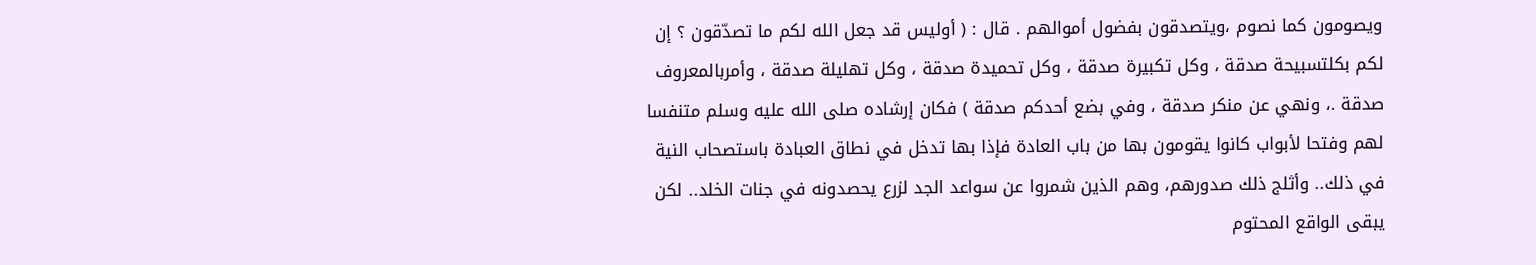ويصومون كما نصوم ،ويتصدقون بفضول أموالهم . قال : ( أوليس قد جعل الله لكم ما تصدّقون ؟ إن لكم بكلتسبيحة صدقة ، وكل تكبيرة صدقة ، وكل تحميدة صدقة ، وكل تهليلة صدقة ، وأمربالمعروف صدقة .، ونهي عن منكر صدقة ، وفي بضع أحدكم صدقة ) فكان إرشاده صلى الله عليه وسلم متنفسا لهم وفتحا لأبواب كانوا يقومون بها من باب العادة فإذا بها تدخل في نطاق العبادة باستصحاب النية في ذلك.. وأثلج ذلك صدورهم، وهم الذين شمروا عن سواعد الجد لزرع يحصدونه في جنات الخلد.. لكن يبقى الواقع المحتوم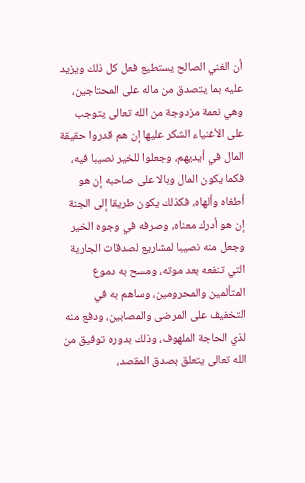أن الغني الصالح يستطيع فعل كل ذلك ويزيد عليه بما يتصدق من ماله على المحتاجين، وهي نعمة مزدوجة من الله تعالى يتوجب على الأغنياء الشكر عليها إن هم قدروا حقيقة المال في أيديهم، وجعلوا للخير نصيبا فيه، فكما يكون المال وبالا على صاحبه إن هو أطغاه وألهاه، فكذلك يكون طريقا إلى الجنة إن هو أدرك معناه، وصرفه في وجوه الخير وجعل منه نصيبا لمشاريع لصدقات الجارية التي تنفعه بعد موته، ومسح به دموع المتألمين والمحرومين، وساهم به في التخفيف على المرضى والمصابين، ودفع منه لذي الحاجة الملهوف، وذلك بدوره توفيق من الله تعالى يتعلق بصدق المقصد،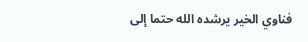فناوي الخير يرشده الله حتما إلى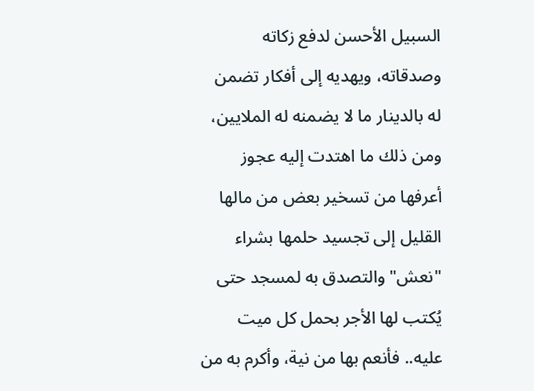السبيل الأحسن لدفع زكاته وصدقاته، ويهديه إلى أفكار تضمن له بالدينار ما لا يضمنه له الملايين، ومن ذلك ما اهتدت إليه عجوز أعرفها من تسخير بعض من مالها القليل إلى تجسيد حلمها بشراء "نعش" والتصدق به لمسجد حتى يُكتب لها الأجر بحمل كل ميت عليه.. فأنعم بها من نية، وأكرم به من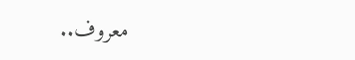معروف..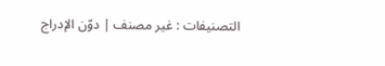التصنيفات : غير مصنف | دوّن الإدراج